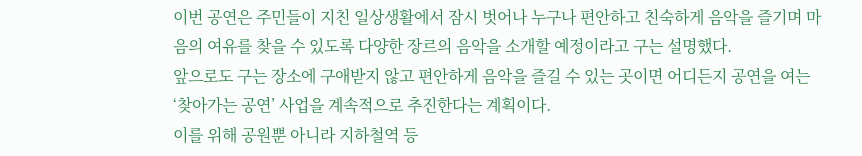이번 공연은 주민들이 지친 일상생활에서 잠시 벗어나 누구나 편안하고 친숙하게 음악을 즐기며 마음의 여유를 찾을 수 있도록 다양한 장르의 음악을 소개할 예정이라고 구는 설명했다.
앞으로도 구는 장소에 구애받지 않고 편안하게 음악을 즐길 수 있는 곳이면 어디든지 공연을 여는 ‘찾아가는 공연’ 사업을 계속적으로 추진한다는 계획이다.
이를 위해 공원뿐 아니라 지하철역 등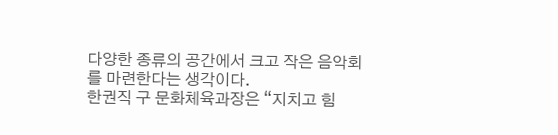다양한 종류의 공간에서 크고 작은 음악회를 마련한다는 생각이다.
한권직 구 문화체육과장은 “지치고 힘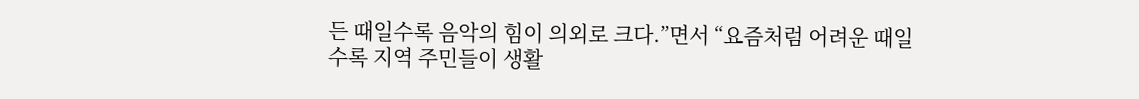든 때일수록 음악의 힘이 의외로 크다.”면서 “요즘처럼 어려운 때일수록 지역 주민들이 생활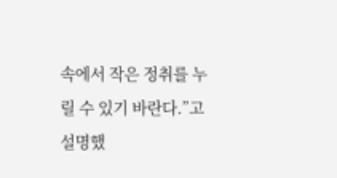속에서 작은 정취를 누릴 수 있기 바란다.”고 설명했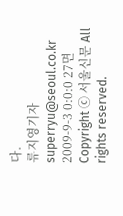다.
류지영기자 superryu@seoul.co.kr
2009-9-3 0:0:0 27면
Copyright ⓒ 서울신문 All rights reserved.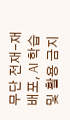무단 전재-재배포, AI 학습 및 활용 금지